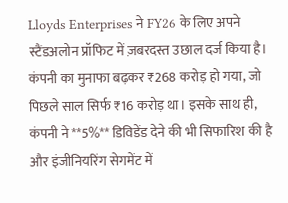Lloyds Enterprises ने FY26 के लिए अपने स्टैंडअलोन प्रॉफिट में ज़बरदस्त उछाल दर्ज किया है। कंपनी का मुनाफा बढ़कर ₹268 करोड़ हो गया, जो पिछले साल सिर्फ ₹16 करोड़ था। इसके साथ ही, कंपनी ने **5%** डिविडेंड देने की भी सिफारिश की है और इंजीनियरिंग सेगमेंट में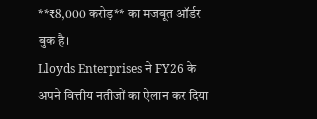**₹8,000 करोड़** का मजबूत ऑर्डर बुक है।
Lloyds Enterprises ने FY26 के अपने वित्तीय नतीजों का ऐलान कर दिया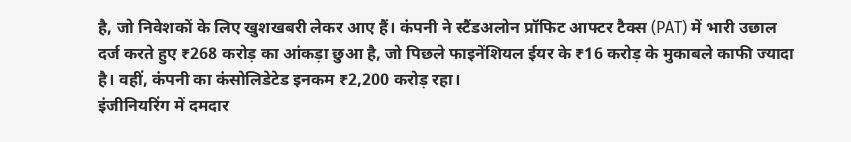है, जो निवेशकों के लिए खुशखबरी लेकर आए हैं। कंपनी ने स्टैंडअलोन प्रॉफिट आफ्टर टैक्स (PAT) में भारी उछाल दर्ज करते हुए ₹268 करोड़ का आंकड़ा छुआ है, जो पिछले फाइनेंशियल ईयर के ₹16 करोड़ के मुकाबले काफी ज्यादा है। वहीं, कंपनी का कंसोलिडेटेड इनकम ₹2,200 करोड़ रहा।
इंजीनियरिंग में दमदार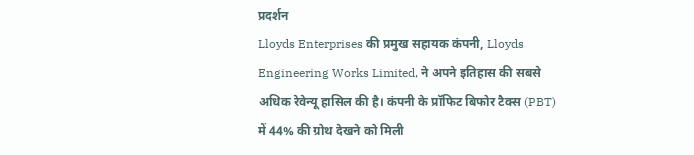प्रदर्शन
Lloyds Enterprises की प्रमुख सहायक कंपनी, Lloyds Engineering Works Limited, ने अपने इतिहास की सबसे अधिक रेवेन्यू हासिल की है। कंपनी के प्रॉफिट बिफोर टैक्स (PBT) में 44% की ग्रोथ देखने को मिली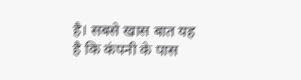है। सबसे खास बात यह है कि कंपनी के पास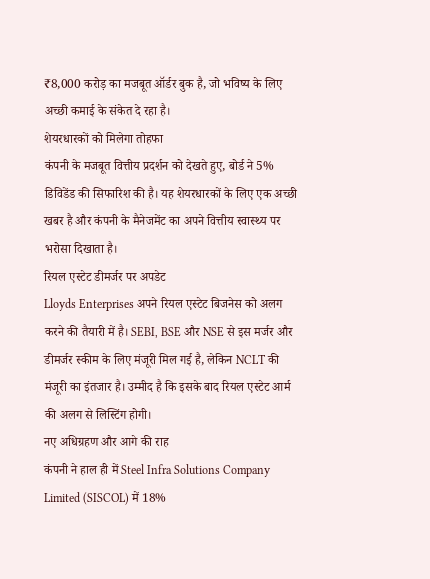₹8,000 करोड़ का मजबूत ऑर्डर बुक है, जो भविष्य के लिए अच्छी कमाई के संकेत दे रहा है।
शेयरधारकों को मिलेगा तोहफा
कंपनी के मजबूत वित्तीय प्रदर्शन को देखते हुए, बोर्ड ने 5% डिविडेंड की सिफारिश की है। यह शेयरधारकों के लिए एक अच्छी खबर है और कंपनी के मैनेजमेंट का अपने वित्तीय स्वास्थ्य पर भरोसा दिखाता है।
रियल एस्टेट डीमर्जर पर अपडेट
Lloyds Enterprises अपने रियल एस्टेट बिजनेस को अलग करने की तैयारी में है। SEBI, BSE और NSE से इस मर्जर और डीमर्जर स्कीम के लिए मंजूरी मिल गई है, लेकिन NCLT की मंजूरी का इंतजार है। उम्मीद है कि इसके बाद रियल एस्टेट आर्म की अलग से लिस्टिंग होगी।
नए अधिग्रहण और आगे की राह
कंपनी ने हाल ही में Steel Infra Solutions Company Limited (SISCOL) में 18%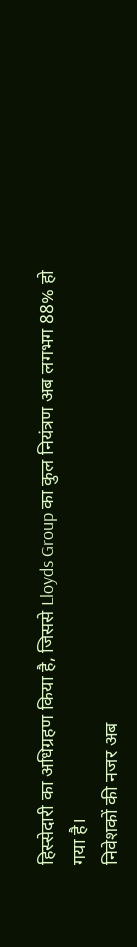हिस्सेदारी का अधिग्रहण किया है, जिससे Lloyds Group का कुल नियंत्रण अब लगभग 88% हो गया है।
निवेशकों की नजर अब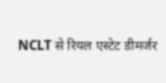NCLT से रियल एस्टेट डीमर्जर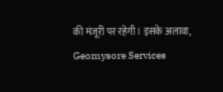की मंजूरी पर रहेगी। इसके अलावा, Geomysore Services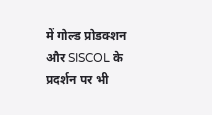में गोल्ड प्रोडक्शन और SISCOL के प्रदर्शन पर भी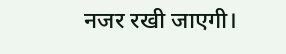नजर रखी जाएगी।